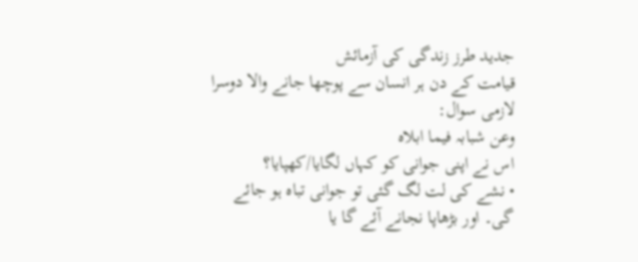جدید طرز زندگی کی آزمائش
قیامت کے دن ہر انسان سے پوچھا جانے والا دوسرا لازمی سوال:
وعن شبابہ فیما ابلاه
اس نے اپنی جوانی کو کہاں لگایا/کھپایا؟
• نشے کی لت لگ گئی تو جوانی تباہ ہو جائے گی۔ اور بڑھاپا نجانے آئے گا یا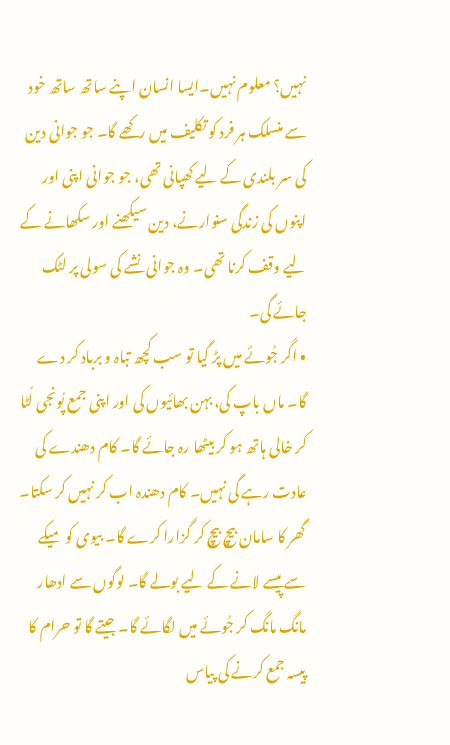نہیں؟ معلوم نہیں۔ایسا انسان اپنے ساتھ ساتھ خود سے منسلک ہر فرد کو تکلیف میں رکھے گا۔ جو جوانی دین کی سر بلندی کے لیے کھپانی تھی، جو جوانی اپنی اور اپنوں کی زندگی سنوارنے، دین سیکھنے اور سکھانے کے لیے وقف کرنا تھی۔ وہ جوانی نشے کی سولی پر لٹک جائے گی۔
• اگر جُوئے میں پڑ گیا تو سب کچھ تباہ و برباد کر دے گا۔ ماں باپ کی، بہن بھائیوں کی اور اپنی جمع پُونجی لُٹا کر خالی ہاتھ ہو کر بیٹھا رہ جائے گا۔ کام دھندے کی عادت رہے گی نہیں۔ کام دھندہ اب کر نہیں کر سکتا۔ گھر کا سامان بیچ بیچ کر گزارا کرے گا۔ بیوی کو میکے سے پیسے لانے کے لیے بولے گا۔ لوگوں سے ادھار مانگ مانگ کر جُوئے میں لگائے گا۔ جیتے گا تو حرام کا پیسہ جمع کرنے کی پیاس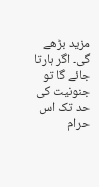مزید بڑھے گی۔ اگر ہارتا جائے گا تو جنونیت کی حد تک اس حرام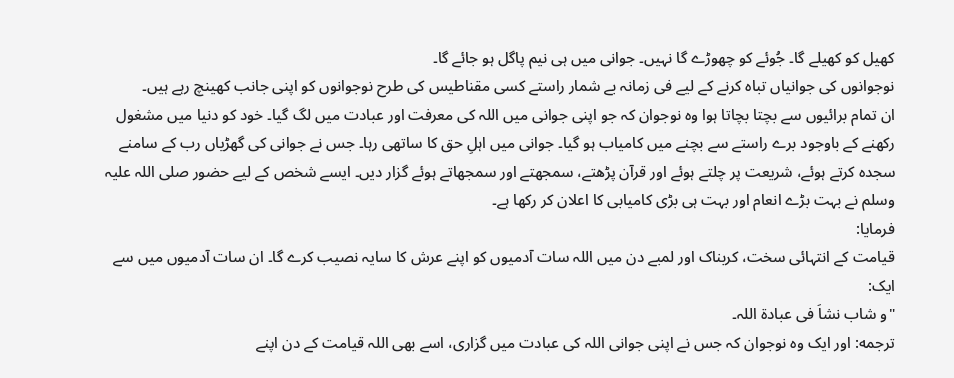کھیل کو کھیلے گا۔ جُوئے کو چھوڑے گا نہیں۔ جوانی میں ہی نیم پاگل ہو جائے گا۔
نوجوانوں کی جوانیاں تباہ کرنے کے لیے فی زمانہ بے شمار راستے کسی مقناطیس کی طرح نوجوانوں کو اپنی جانب کھینچ رہے ہیں۔
ان تمام برائیوں سے بچتا بچاتا ہوا وہ نوجوان کہ جو اپنی جوانی میں اللہ کی معرفت اور عبادت میں لگ گیا۔ خود کو دنیا میں مشغول رکھنے کے باوجود برے راستے سے بچنے میں کامیاب ہو گیا۔ جوانی میں اہلِ حق کا ساتھی رہا۔ جس نے جوانی کی گھڑیاں رب کے سامنے سجدہ کرتے ہوئے، شریعت پر چلتے ہوئے اور قرآن پڑھتے، سمجھتے اور سمجھاتے ہوئے گزار دیں۔ ایسے شخص کے لیے حضور صلی اللہ علیہ وسلم نے بہت بڑے انعام اور بہت ہی بڑی کامیابی کا اعلان کر رکھا ہے۔
فرمایا:
قیامت کے انتہائی سخت، کربناک اور لمبے دن میں اللہ سات آدمیوں کو اپنے عرش کا سایہ نصیب کرے گا۔ ان سات آدمیوں میں سے ایک:
"و شاب نشاَ فی عبادة اللہ۔
ترجمه: اور ایک وہ نوجوان کہ جس نے اپنی جوانی اللہ کی عبادت میں گزاری، اسے بھی اللہ قیامت کے دن اپنے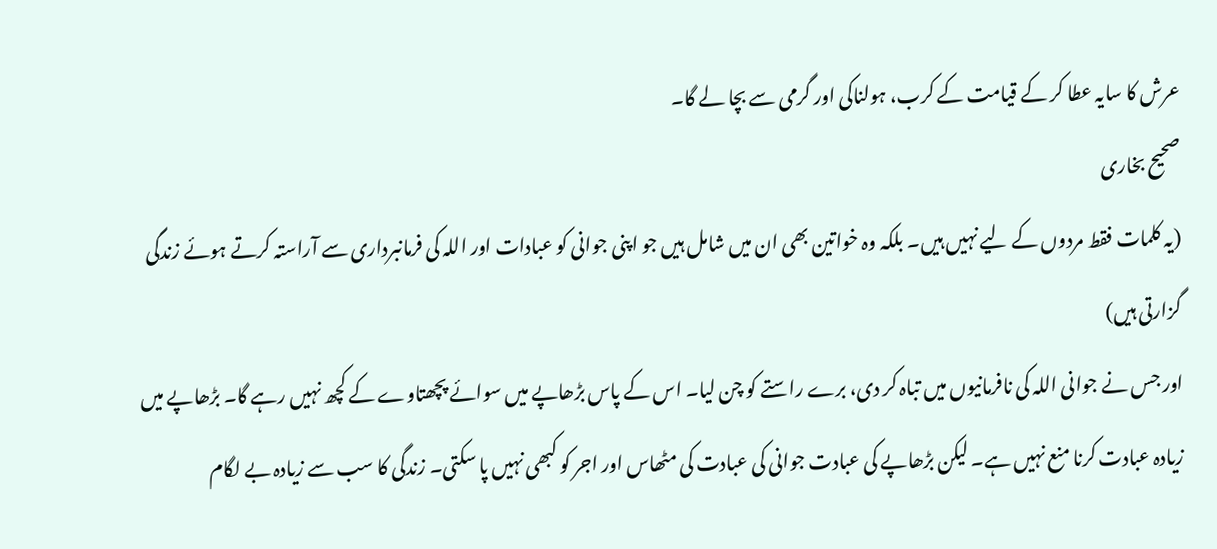عرش کا سایہ عطا کر کے قیامت کے کرب، ہولناکی اور گرمی سے بچا لے گا۔
صحیح بخاری
(یہ کلمات فقط مردوں کے لیے نہیں ہیں۔ بلکہ وہ خواتین بھی ان میں شامل ہیں جو اپنی جوانی کو عبادات اور اللہ کی فرمانبرداری سے آراستہ کرتے ہوئے زندگی گزارتی ہیں)
اور جس نے جوانی اللہ کی نافرمانیوں میں تباہ کر دی، برے راستے کو چن لیا۔ اس کے پاس بڑھاپے میں سوائے پچھتاوے کے کچھ نہیں رہے گا۔ بڑھاپے میں زیادہ عبادت کرنا منع نہیں ہے۔ لیکن بڑھاپے کی عبادت جوانی کی عبادت کی مٹھاس اور اجر کو کبھی نہیں پا سکتی۔ زندگی کا سب سے زیادہ بے لگام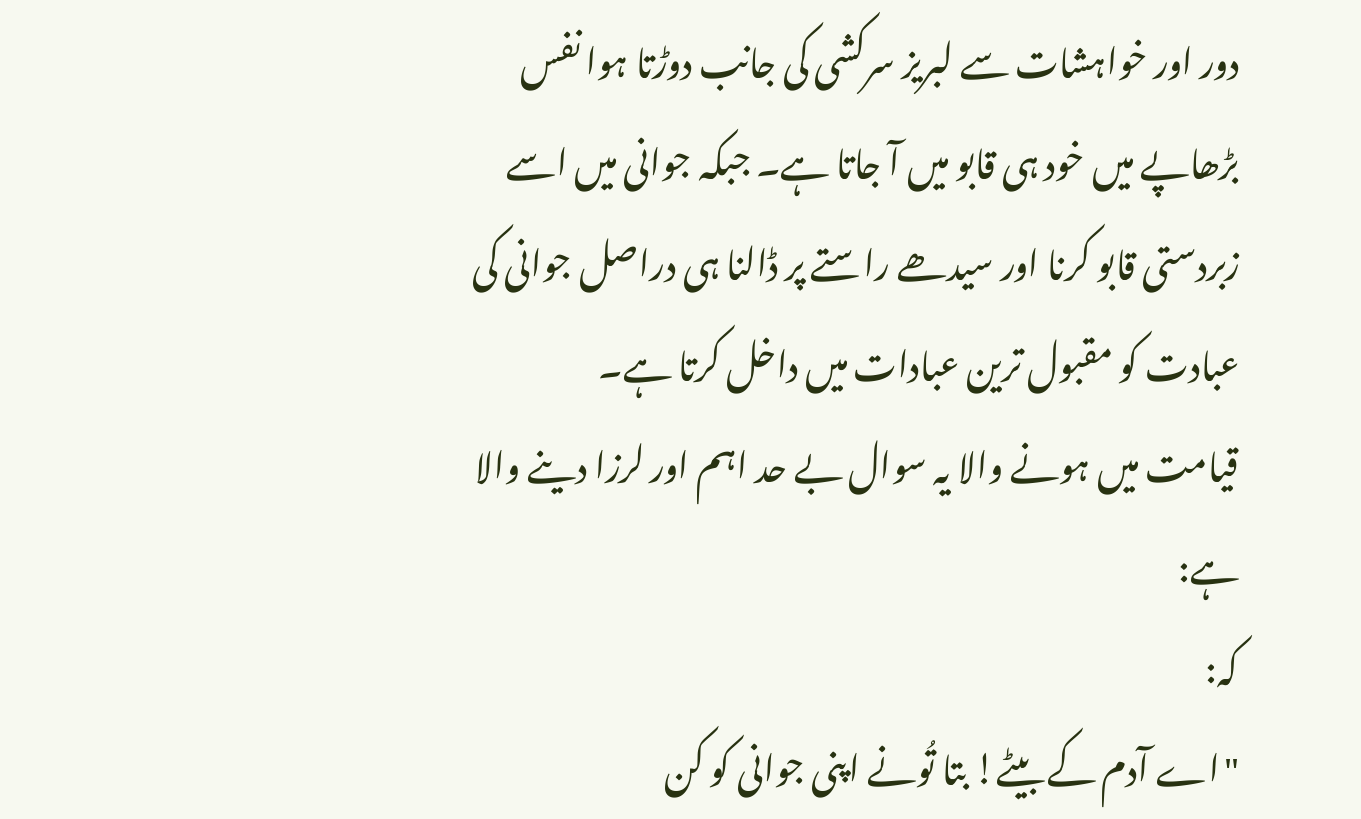دور اور خواہشات سے لبریز سرکشی کی جانب دوڑتا ہوا نفس بڑھاپے میں خود ہی قابو میں آ جاتا ہے۔ جبکہ جوانی میں اسے زبردستی قابو کرنا اور سیدھے راستے پر ڈالنا ہی دراصل جوانی کی عبادت کو مقبول ترین عبادات میں داخل کرتا ہے۔
قیامت میں ہونے والا یہ سوال بے حد اہم اور لرزا دینے والا ہے:
کہ:
"اے آدم کے بیٹے! بتا تُونے اپنی جوانی کو کن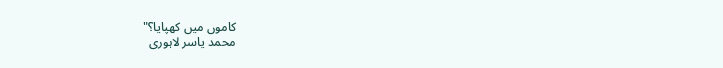کاموں میں کھپایا؟"
محمد یاسر لاہوری